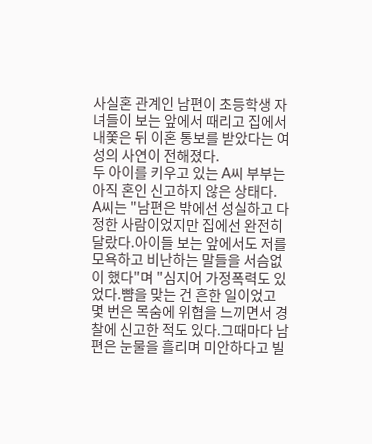사실혼 관계인 남편이 초등학생 자녀들이 보는 앞에서 때리고 집에서 내쫓은 뒤 이혼 통보를 받았다는 여성의 사연이 전해졌다.
두 아이를 키우고 있는 A씨 부부는 아직 혼인 신고하지 않은 상태다.
A씨는 "남편은 밖에선 성실하고 다정한 사람이었지만 집에선 완전히 달랐다.아이들 보는 앞에서도 저를 모욕하고 비난하는 말들을 서슴없이 했다"며 "심지어 가정폭력도 있었다.뺨을 맞는 건 흔한 일이었고 몇 번은 목숨에 위협을 느끼면서 경찰에 신고한 적도 있다.그때마다 남편은 눈물을 흘리며 미안하다고 빌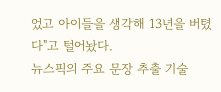었고 아이들을 생각해 13년을 버텼다"고 털어놨다.
뉴스픽의 주요 문장 추출 기술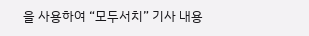을 사용하여 “모두서치” 기사 내용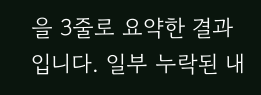을 3줄로 요약한 결과입니다. 일부 누락된 내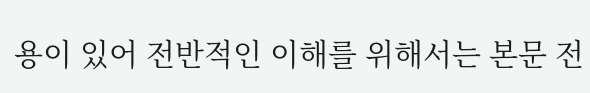용이 있어 전반적인 이해를 위해서는 본문 전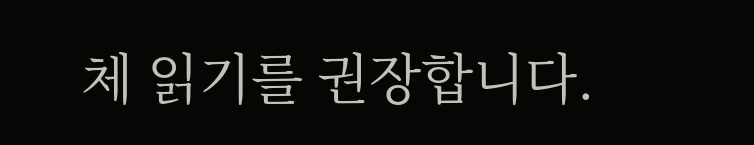체 읽기를 권장합니다.